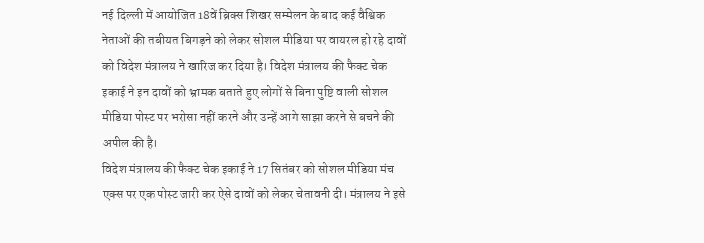नई दिल्ली में आयोजित 18वें ब्रिक्स शिखर सम्मेलन के बाद कई वैश्विक नेताओं की तबीयत बिगड़ने को लेकर सोशल मीडिया पर वायरल हो रहे दावों को विदेश मंत्रालय ने खारिज कर दिया है। विदेश मंत्रालय की फैक्ट चेक इकाई ने इन दावों को भ्रामक बताते हुए लोगों से बिना पुष्टि वाली सोशल मीडिया पोस्ट पर भरोसा नहीं करने और उन्हें आगे साझा करने से बचने की अपील की है।
विदेश मंत्रालय की फैक्ट चेक इकाई ने 17 सितंबर को सोशल मीडिया मंच एक्स पर एक पोस्ट जारी कर ऐसे दावों को लेकर चेतावनी दी। मंत्रालय ने इसे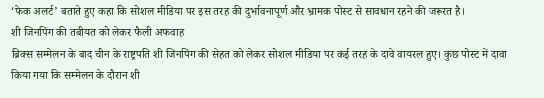‘फेक अलर्ट’ बताते हुए कहा कि सोशल मीडिया पर इस तरह की दुर्भावनापूर्ण और भ्रामक पोस्ट से सावधान रहने की जरूरत है।
शी जिनपिंग की तबीयत को लेकर फैली अफवाह
ब्रिक्स सम्मेलन के बाद चीन के राष्ट्रपति शी जिनपिंग की सेहत को लेकर सोशल मीडिया पर कई तरह के दावे वायरल हुए। कुछ पोस्ट में दावा किया गया कि सम्मेलन के दौरान शी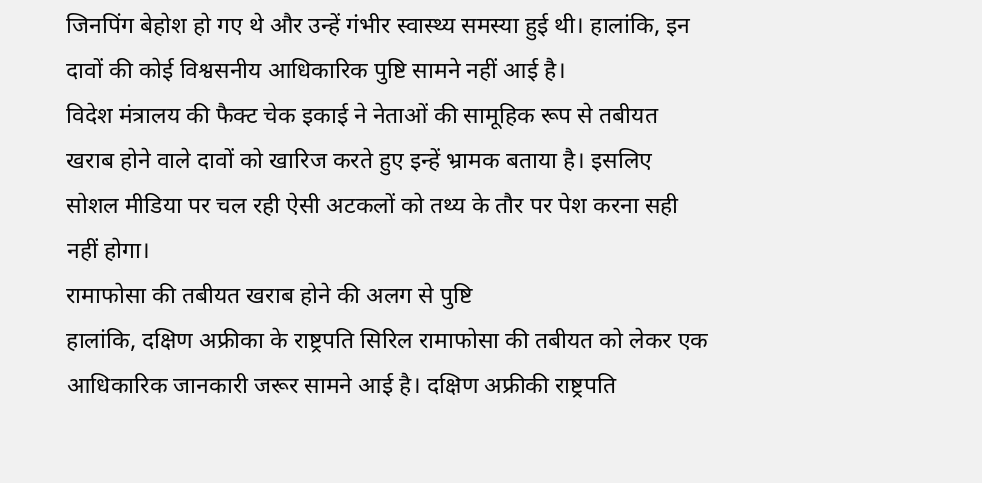जिनपिंग बेहोश हो गए थे और उन्हें गंभीर स्वास्थ्य समस्या हुई थी। हालांकि, इन दावों की कोई विश्वसनीय आधिकारिक पुष्टि सामने नहीं आई है।
विदेश मंत्रालय की फैक्ट चेक इकाई ने नेताओं की सामूहिक रूप से तबीयत खराब होने वाले दावों को खारिज करते हुए इन्हें भ्रामक बताया है। इसलिए सोशल मीडिया पर चल रही ऐसी अटकलों को तथ्य के तौर पर पेश करना सही नहीं होगा।
रामाफोसा की तबीयत खराब होने की अलग से पुष्टि
हालांकि, दक्षिण अफ्रीका के राष्ट्रपति सिरिल रामाफोसा की तबीयत को लेकर एक आधिकारिक जानकारी जरूर सामने आई है। दक्षिण अफ्रीकी राष्ट्रपति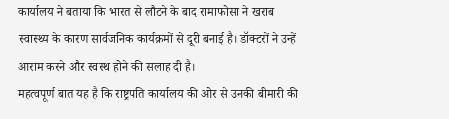कार्यालय ने बताया कि भारत से लौटने के बाद रामाफोसा ने खराब स्वास्थ्य के कारण सार्वजनिक कार्यक्रमों से दूरी बनाई है। डॉक्टरों ने उन्हें आराम करने और स्वस्थ होने की सलाह दी है।
महत्वपूर्ण बात यह है कि राष्ट्रपति कार्यालय की ओर से उनकी बीमारी की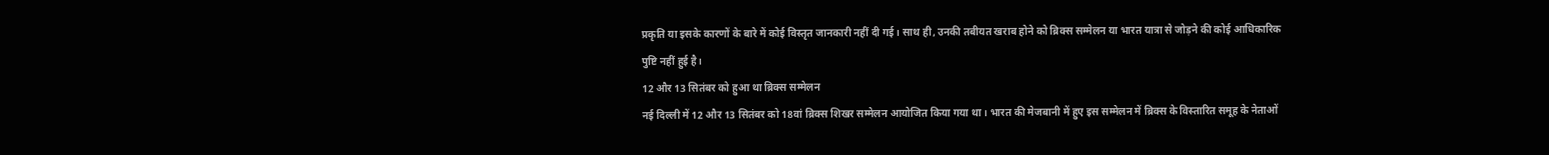प्रकृति या इसके कारणों के बारे में कोई विस्तृत जानकारी नहीं दी गई। साथ ही, उनकी तबीयत खराब होने को ब्रिक्स सम्मेलन या भारत यात्रा से जोड़ने की कोई आधिकारिक पुष्टि नहीं हुई है।
12 और 13 सितंबर को हुआ था ब्रिक्स सम्मेलन
नई दिल्ली में 12 और 13 सितंबर को 18वां ब्रिक्स शिखर सम्मेलन आयोजित किया गया था। भारत की मेजबानी में हुए इस सम्मेलन में ब्रिक्स के विस्तारित समूह के नेताओं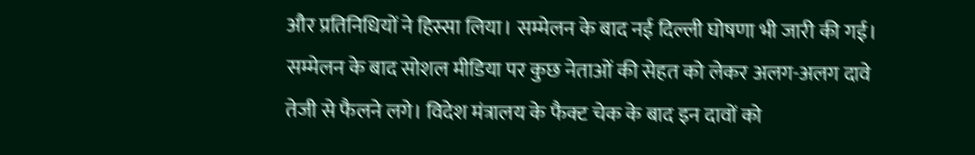और प्रतिनिधियों ने हिस्सा लिया। सम्मेलन के बाद नई दिल्ली घोषणा भी जारी की गई।
सम्मेलन के बाद सोशल मीडिया पर कुछ नेताओं की सेहत को लेकर अलग-अलग दावे तेजी से फैलने लगे। विदेश मंत्रालय के फैक्ट चेक के बाद इन दावों को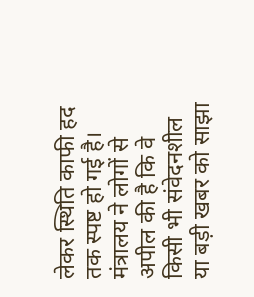लेकर स्थिति काफी हद तक स्पष्ट हो गई है। मंत्रालय ने लोगों से अपील की है कि वे किसी भी संवेदनशील या बड़ी खबर को साझा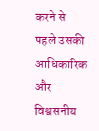करने से पहले उसकी आधिकारिक और विश्वसनीय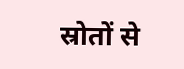स्रोतों से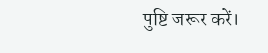पुष्टि जरूर करें।